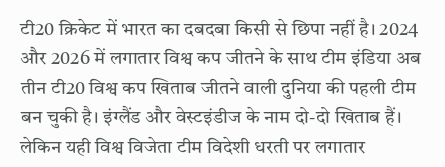टी20 क्रिकेट में भारत का दबदबा किसी से छिपा नहीं है। 2024 और 2026 में लगातार विश्व कप जीतने के साथ टीम इंडिया अब तीन टी20 विश्व कप खिताब जीतने वाली दुनिया की पहली टीम बन चुकी है। इंग्लैंड और वेस्टइंडीज के नाम दो-दो खिताब हैं। लेकिन यही विश्व विजेता टीम विदेशी धरती पर लगातार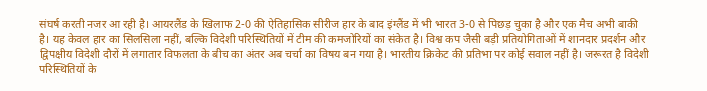संघर्ष करती नजर आ रही है। आयरलैंड के खिलाफ 2-0 की ऐतिहासिक सीरीज हार के बाद इंग्लैंड में भी भारत 3-0 से पिछड़ चुका है और एक मैच अभी बाकी है। यह केवल हार का सिलसिला नहीं, बल्कि विदेशी परिस्थितियों में टीम की कमजोरियों का संकेत है। विश्व कप जैसी बड़ी प्रतियोगिताओं में शानदार प्रदर्शन और द्विपक्षीय विदेशी दौरों में लगातार विफलता के बीच का अंतर अब चर्चा का विषय बन गया है। भारतीय क्रिकेट की प्रतिभा पर कोई सवाल नहीं है। जरूरत है विदेशी परिस्थितियों के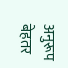अनुरूप बेहतर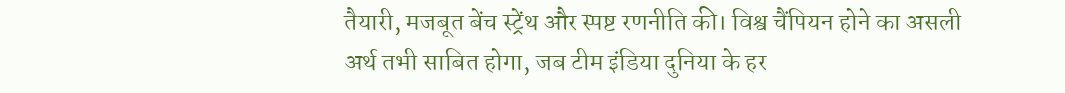तैयारी, मजबूत बेंच स्ट्रेंथ और स्पष्ट रणनीति की। विश्व चैंपियन होने का असली अर्थ तभी साबित होगा, जब टीम इंडिया दुनिया के हर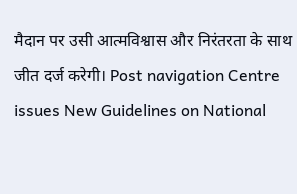मैदान पर उसी आत्मविश्वास और निरंतरता के साथ जीत दर्ज करेगी। Post navigation Centre issues New Guidelines on National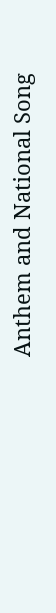Anthem and National Song